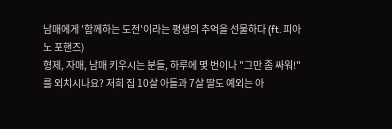남매에게 '함께하는 도전'이라는 평생의 추억을 선물하다 (ft. 피아노 포핸즈)
형제, 자매, 남매 키우시는 분들, 하루에 몇 번이나 "그만 좀 싸워!"를 외치시나요? 저희 집 10살 아들과 7살 딸도 예외는 아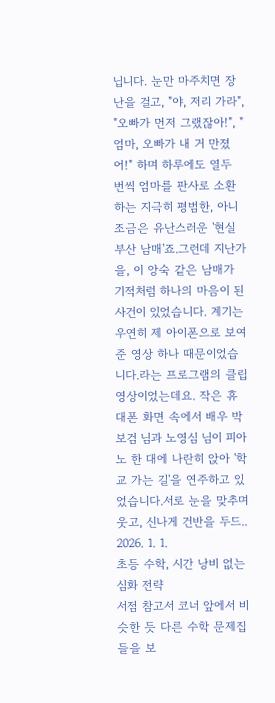닙니다. 눈만 마주치면 장난을 걸고, "야, 저리 가라", "오빠가 먼저 그랬잖아!", "엄마, 오빠가 내 거 만졌어!" 하며 하루에도 열두 번씩 엄마를 판사로 소환하는 지극히 평범한, 아니 조금은 유난스러운 '현실 부산 남매'죠.그런데 지난가을, 이 앙숙 같은 남매가 기적처럼 하나의 마음이 된 사건이 있었습니다. 계기는 우연히 제 아이폰으로 보여준 영상 하나 때문이었습니다.라는 프로그램의 클립 영상이었는데요. 작은 휴대폰 화면 속에서 배우 박보검 님과 노영심 님이 피아노 한 대에 나란히 앉아 '학교 가는 길'을 연주하고 있었습니다.서로 눈을 맞추며 웃고, 신나게 건반을 두드..
2026. 1. 1.
초등 수학, 시간 낭비 없는 심화 전략
서점 참고서 코너 앞에서 비슷한 듯 다른 수학 문제집들을 보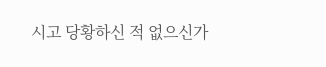시고 당황하신 적 없으신가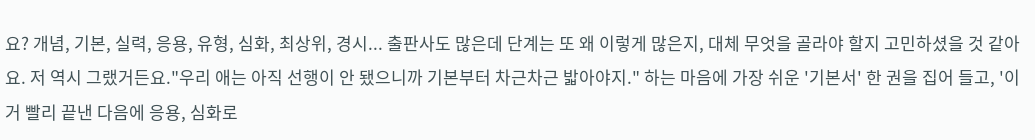요? 개념, 기본, 실력, 응용, 유형, 심화, 최상위, 경시... 출판사도 많은데 단계는 또 왜 이렇게 많은지, 대체 무엇을 골라야 할지 고민하셨을 것 같아요. 저 역시 그랬거든요."우리 애는 아직 선행이 안 됐으니까 기본부터 차근차근 밟아야지." 하는 마음에 가장 쉬운 '기본서' 한 권을 집어 들고, '이거 빨리 끝낸 다음에 응용, 심화로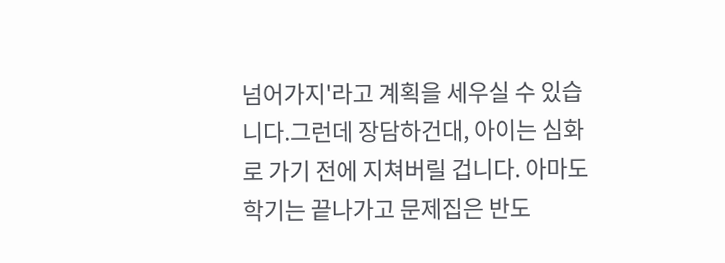넘어가지'라고 계획을 세우실 수 있습니다.그런데 장담하건대, 아이는 심화로 가기 전에 지쳐버릴 겁니다. 아마도 학기는 끝나가고 문제집은 반도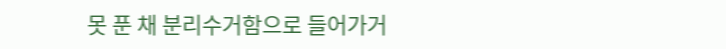못 푼 채 분리수거함으로 들어가거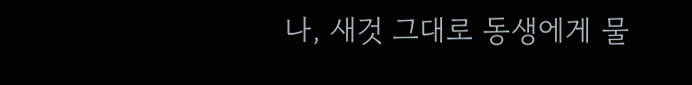나, 새것 그대로 동생에게 물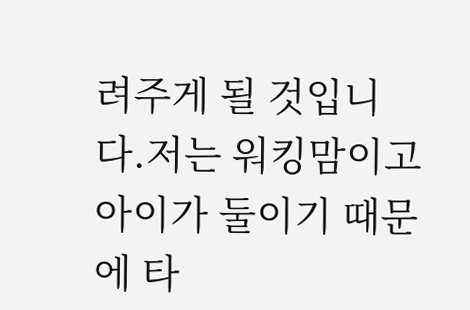려주게 될 것입니다.저는 워킹맘이고 아이가 둘이기 때문에 타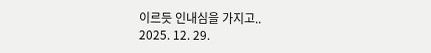이르듯 인내심을 가지고..
2025. 12. 29.